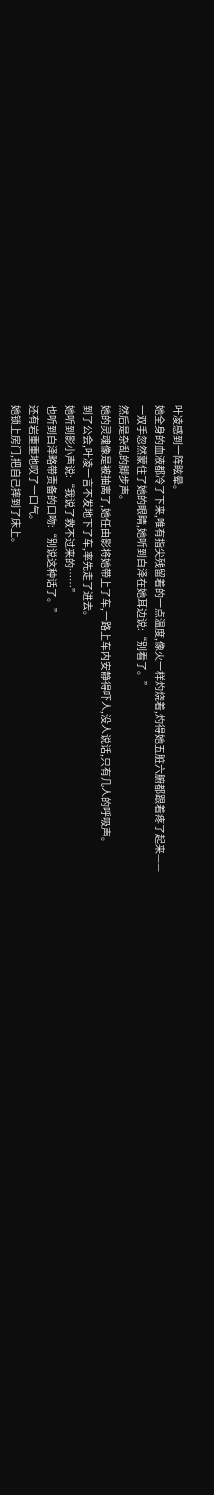叶凌感到一阵眩晕。
她全身的血液都冷了下来,唯有指尖残留着的一点温度,像火一样灼烧着,灼得她五脏六腑都跟着疼了起来——
一双手忽然蒙住了她的眼睛,她听到白泽在她耳边说:“别看了。”
然后是杂乱的脚步声。
她的灵魂像是被抽离了,她任由影将她带上了车,一路上车内安静得吓人,没人说话,只有几人的呼吸声。
到了公会,叶凌一言不发地下了车,率先走了进去。
她听到影小声说:“我说了救不过来的……”
也听到白泽略带责备的口吻:“别说这种话了。”
还有岩重重地叹了一口气。
她锁上房门,把自己摔到了床上。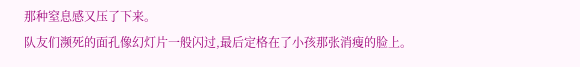那种窒息感又压了下来。
队友们濒死的面孔像幻灯片一般闪过,最后定格在了小孩那张消瘦的脸上。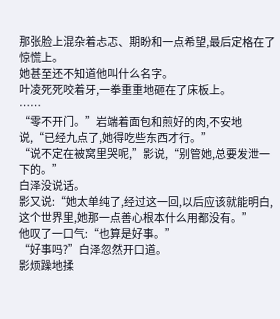那张脸上混杂着忐忑、期盼和一点希望,最后定格在了惊慌上。
她甚至还不知道他叫什么名字。
叶凌死死咬着牙,一拳重重地砸在了床板上。
……
“零不开门。”岩端着面包和煎好的肉,不安地说,“已经九点了,她得吃些东西才行。”
“说不定在被窝里哭呢,”影说,“别管她,总要发泄一下的。”
白泽没说话。
影又说:“她太单纯了,经过这一回,以后应该就能明白,这个世界里,她那一点善心根本什么用都没有。”
他叹了一口气:“也算是好事。”
“好事吗?”白泽忽然开口道。
影烦躁地揉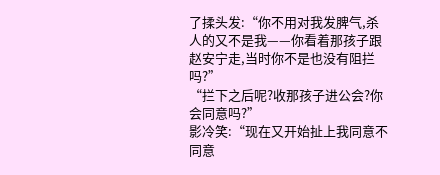了揉头发:“你不用对我发脾气,杀人的又不是我——你看着那孩子跟赵安宁走,当时你不是也没有阻拦吗?”
“拦下之后呢?收那孩子进公会?你会同意吗?”
影冷笑:“现在又开始扯上我同意不同意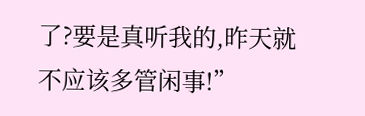了?要是真听我的,昨天就不应该多管闲事!”